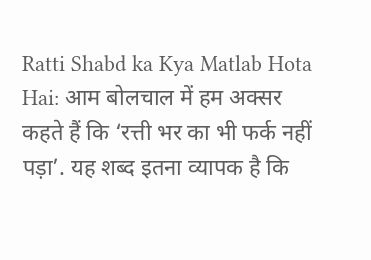Ratti Shabd ka Kya Matlab Hota Hai: आम बोलचाल में हम अक्सर कहते हैं कि ‘रत्ती भर का भी फर्क नहीं पड़ा’. यह शब्द इतना व्यापक है कि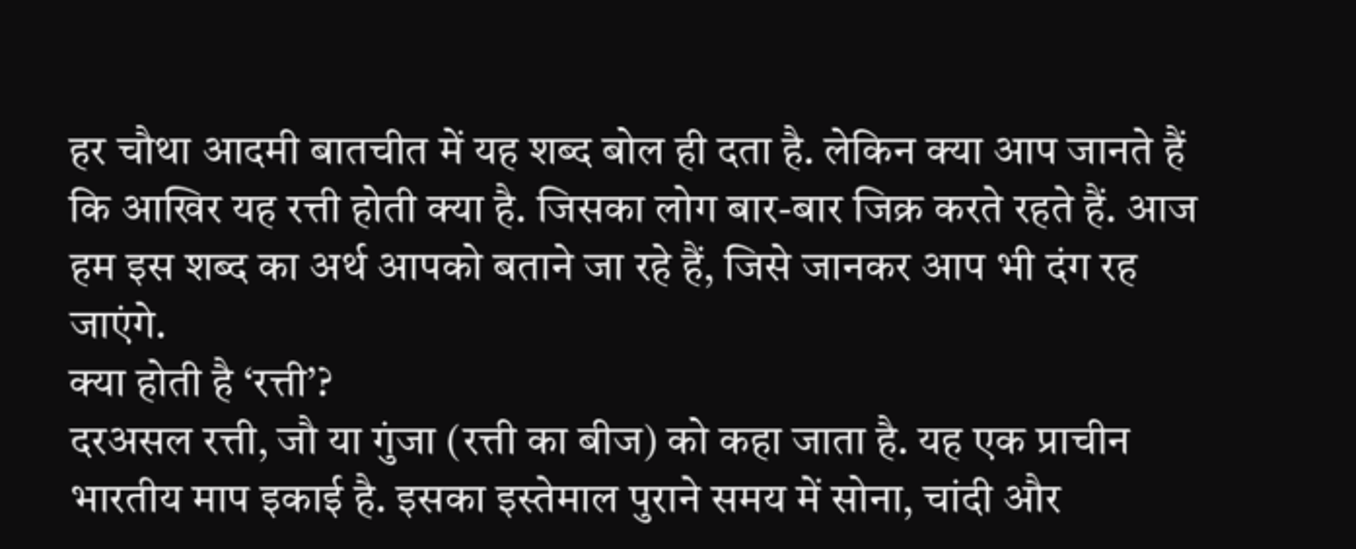हर चौथा आदमी बातचीत में यह शब्द बोल ही दता है. लेकिन क्या आप जानते हैं कि आखिर यह रत्ती होती क्या है. जिसका लोग बार-बार जिक्र करते रहते हैं. आज हम इस शब्द का अर्थ आपको बताने जा रहे हैं, जिसे जानकर आप भी दंग रह जाएंगे.
क्या होती है ‘रत्ती’?
दरअसल रत्ती, जौ या गुंजा (रत्ती का बीज) को कहा जाता है. यह एक प्राचीन भारतीय माप इकाई है. इसका इस्तेमाल पुराने समय में सोना, चांदी और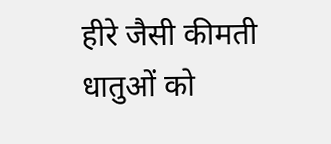हीरे जैसी कीमती धातुओं को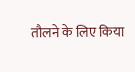तौलने के लिए किया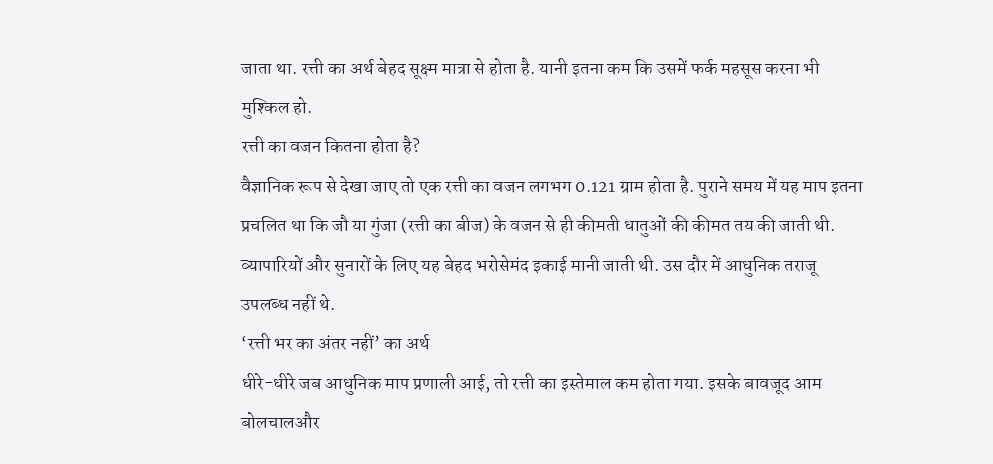जाता था. रत्ती का अर्थ बेहद सूक्ष्म मात्रा से होता है. यानी इतना कम कि उसमें फर्क महसूस करना भी मुश्किल हो.
रत्ती का वजन कितना होता है?
वैज्ञानिक रूप से देखा जाए तो एक रत्ती का वजन लगभग 0.121 ग्राम होता है. पुराने समय में यह माप इतना प्रचलित था कि जौ या गुंजा (रत्ती का बीज) के वजन से ही कीमती धातुओं की कीमत तय की जाती थी. व्यापारियों और सुनारों के लिए यह बेहद भरोसेमंद इकाई मानी जाती थी. उस दौर में आधुनिक तराजू उपलब्ध नहीं थे.
‘रत्ती भर का अंतर नहीं’ का अर्थ
धीरे-धीरे जब आधुनिक माप प्रणाली आई, तो रत्ती का इस्तेमाल कम होता गया. इसके बावजूद आम बोलचालऔर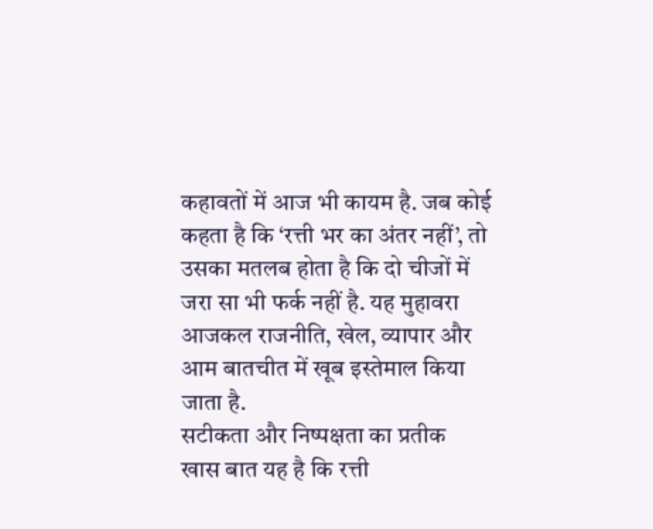कहावतों में आज भी कायम है. जब कोई कहता है कि ‘रत्ती भर का अंतर नहीं’, तो उसका मतलब होता है कि दो चीजों में जरा सा भी फर्क नहीं है. यह मुहावरा आजकल राजनीति, खेल, व्यापार और आम बातचीत में खूब इस्तेमाल किया जाता है.
सटीकता और निष्पक्षता का प्रतीक
खास बात यह है कि रत्ती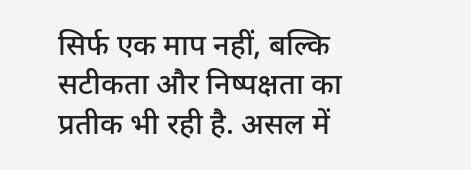सिर्फ एक माप नहीं, बल्कि सटीकता और निष्पक्षता का प्रतीक भी रही है. असल में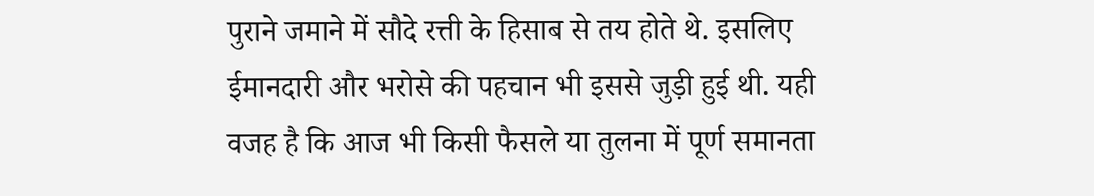पुराने जमाने में सौदे रत्ती के हिसाब से तय होते थे. इसलिए ईमानदारी और भरोसे की पहचान भी इससे जुड़ी हुई थी. यही वजह है कि आज भी किसी फैसले या तुलना में पूर्ण समानता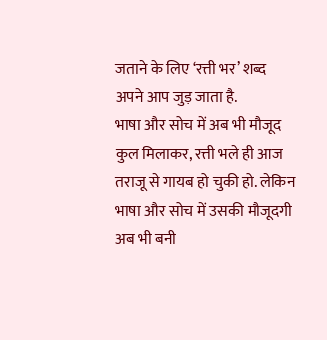जताने के लिए ‘रत्ती भर’ शब्द अपने आप जुड़ जाता है.
भाषा और सोच में अब भी मौजूद
कुल मिलाकर, रत्ती भले ही आज तराजू से गायब हो चुकी हो. लेकिन भाषा और सोच में उसकी मौजूदगी अब भी बनी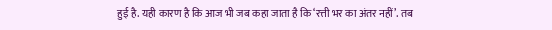हुई है. यही कारण है कि आज भी जब कहा जाता है कि ‘रत्ती भर का अंतर नहीं’. तब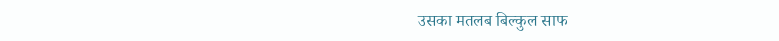उसका मतलब बिल्कुल साफ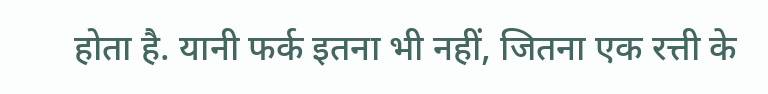होता है. यानी फर्क इतना भी नहीं, जितना एक रत्ती के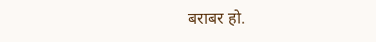बराबर हो.